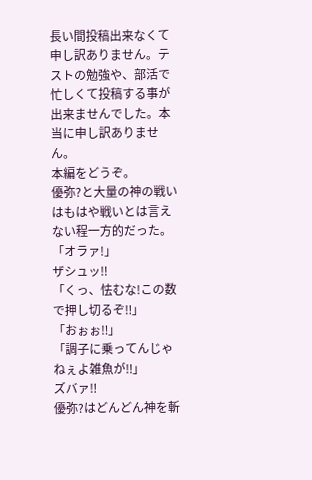長い間投稿出来なくて申し訳ありません。テストの勉強や、部活で忙しくて投稿する事が出来ませんでした。本当に申し訳ありません。
本編をどうぞ。
優弥?と大量の神の戦いはもはや戦いとは言えない程一方的だった。
「オラァ!」
ザシュッ‼
「くっ、怯むな!この数で押し切るぞ‼」
「おぉぉ‼」
「調子に乗ってんじゃねぇよ雑魚が‼」
ズバァ‼
優弥?はどんどん神を斬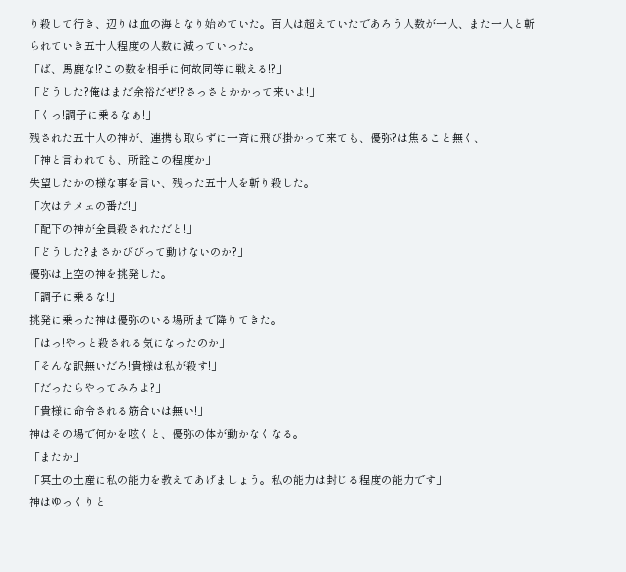り殺して行き、辺りは血の海となり始めていた。百人は超えていたであろう人数が一人、また一人と斬られていき五十人程度の人数に減っていった。
「ば、馬鹿な!?この数を相手に何故同等に戦える!?」
「どうした?俺はまだ余裕だぜ!?さっさとかかって来いよ!」
「くっ!調子に乗るなぁ!」
残された五十人の神が、連携も取らずに一斉に飛び掛かって来ても、優弥?は焦ること無く、
「神と言われても、所詮この程度か」
失望したかの様な事を言い、残った五十人を斬り殺した。
「次はテメェの番だ!」
「配下の神が全員殺されただと!」
「どうした?まさかびびって動けないのか?」
優弥は上空の神を挑発した。
「調子に乗るな!」
挑発に乗った神は優弥のいる場所まで降りてきた。
「はっ!やっと殺される気になったのか」
「そんな訳無いだろ!貴様は私が殺す!」
「だったらやってみろよ?」
「貴様に命令される筋合いは無い!」
神はその場で何かを呟くと、優弥の体が動かなくなる。
「またか」
「冥土の土産に私の能力を教えてあげましょう。私の能力は封じる程度の能力です」
神はゆっくりと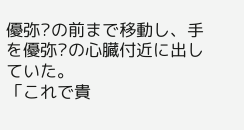優弥?の前まで移動し、手を優弥?の心臓付近に出していた。
「これで貴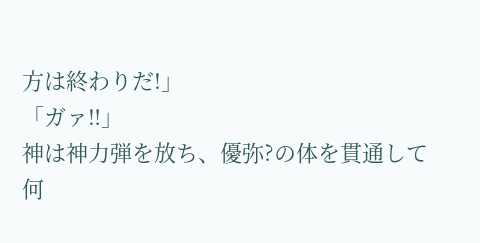方は終わりだ!」
「ガァ‼」
神は神力弾を放ち、優弥?の体を貫通して何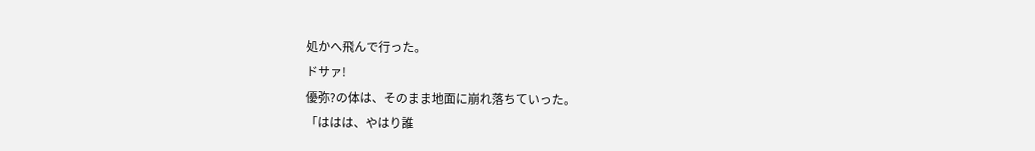処かへ飛んで行った。
ドサァ!
優弥?の体は、そのまま地面に崩れ落ちていった。
「ははは、やはり誰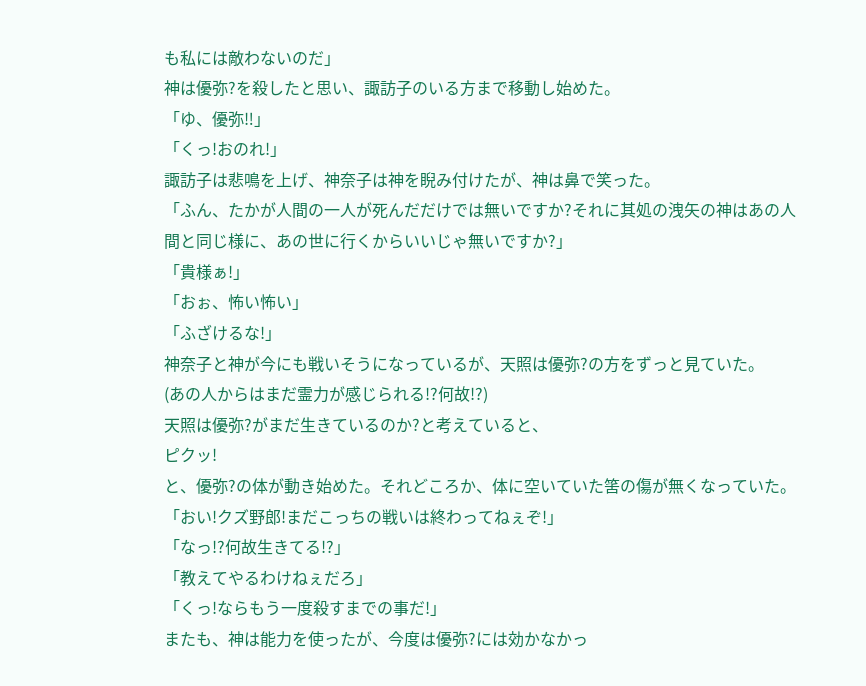も私には敵わないのだ」
神は優弥?を殺したと思い、諏訪子のいる方まで移動し始めた。
「ゆ、優弥‼」
「くっ!おのれ!」
諏訪子は悲鳴を上げ、神奈子は神を睨み付けたが、神は鼻で笑った。
「ふん、たかが人間の一人が死んだだけでは無いですか?それに其処の洩矢の神はあの人間と同じ様に、あの世に行くからいいじゃ無いですか?」
「貴様ぁ!」
「おぉ、怖い怖い」
「ふざけるな!」
神奈子と神が今にも戦いそうになっているが、天照は優弥?の方をずっと見ていた。
(あの人からはまだ霊力が感じられる!?何故!?)
天照は優弥?がまだ生きているのか?と考えていると、
ピクッ!
と、優弥?の体が動き始めた。それどころか、体に空いていた筈の傷が無くなっていた。
「おい!クズ野郎!まだこっちの戦いは終わってねぇぞ!」
「なっ!?何故生きてる!?」
「教えてやるわけねぇだろ」
「くっ!ならもう一度殺すまでの事だ!」
またも、神は能力を使ったが、今度は優弥?には効かなかっ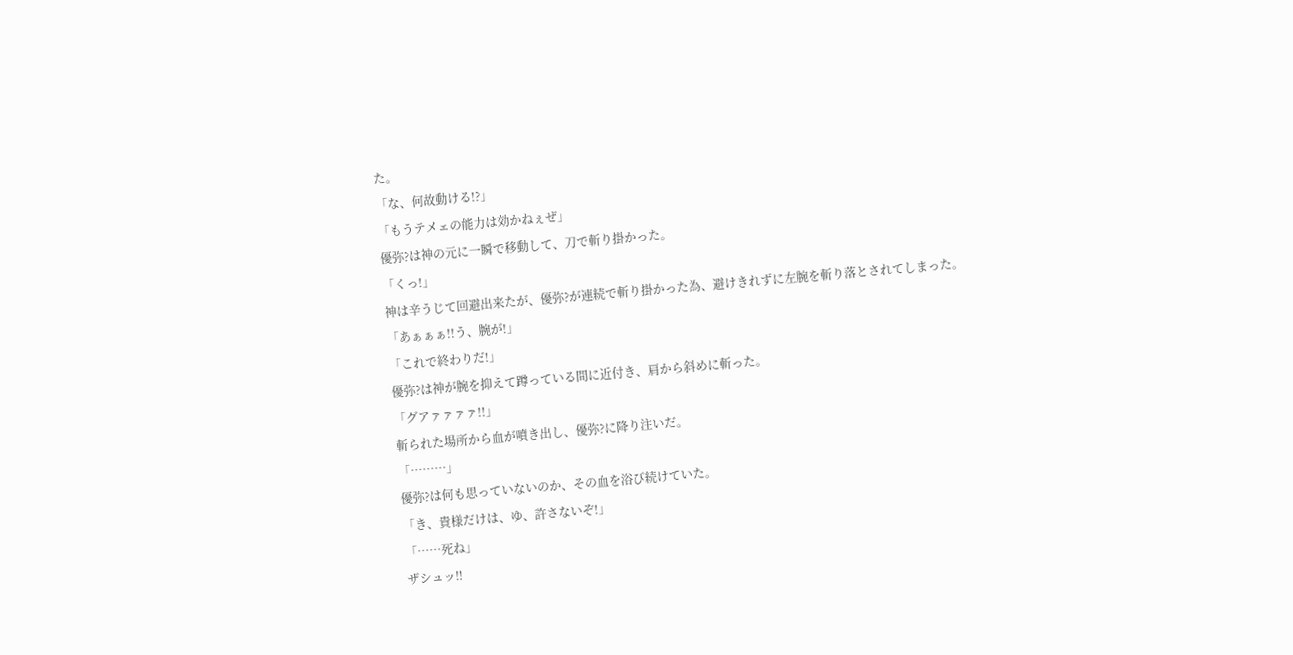た。
「な、何故動ける!?」
「もうテメェの能力は効かねぇぜ」
優弥?は神の元に一瞬で移動して、刀で斬り掛かった。
「くっ!」
神は辛うじて回避出来たが、優弥?が連続で斬り掛かった為、避けきれずに左腕を斬り落とされてしまった。
「あぁぁぁ!!う、腕が!」
「これで終わりだ!」
優弥?は神が腕を抑えて蹲っている間に近付き、肩から斜めに斬った。
「グアァァァァ!!」
斬られた場所から血が噴き出し、優弥?に降り注いだ。
「………」
優弥?は何も思っていないのか、その血を浴び続けていた。
「き、貴様だけは、ゆ、許さないぞ!」
「……死ね」
ザシュッ‼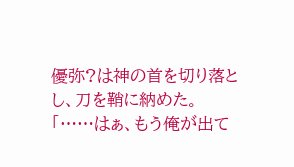優弥?は神の首を切り落とし、刀を鞘に納めた。
「……はぁ、もう俺が出て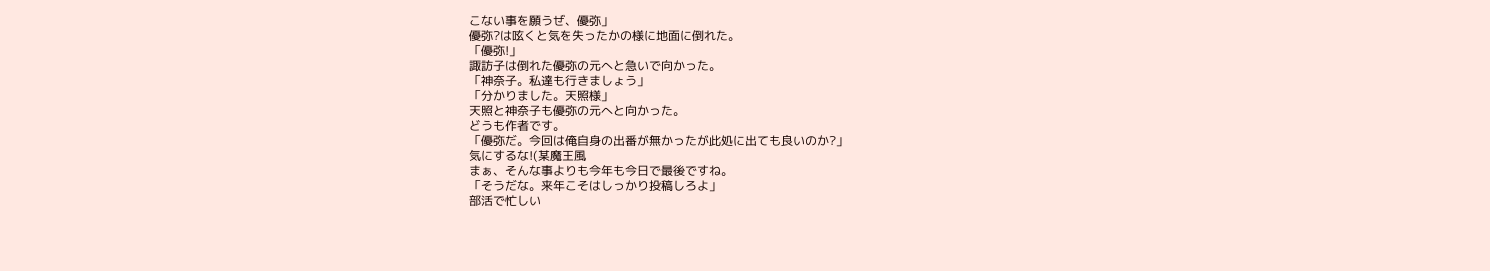こない事を願うぜ、優弥」
優弥?は呟くと気を失ったかの様に地面に倒れた。
「優弥!」
諏訪子は倒れた優弥の元へと急いで向かった。
「神奈子。私達も行きましょう」
「分かりました。天照様」
天照と神奈子も優弥の元へと向かった。
どうも作者です。
「優弥だ。今回は俺自身の出番が無かったが此処に出ても良いのか?」
気にするな!(某魔王風
まぁ、そんな事よりも今年も今日で最後ですね。
「そうだな。来年こそはしっかり投稿しろよ」
部活で忙しい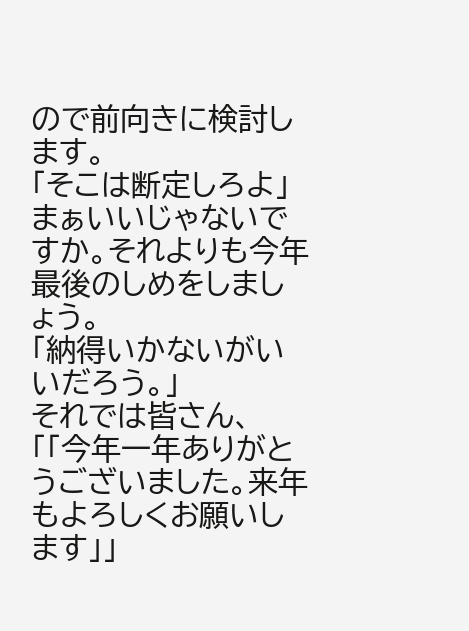ので前向きに検討します。
「そこは断定しろよ」
まぁいいじゃないですか。それよりも今年最後のしめをしましょう。
「納得いかないがいいだろう。」
それでは皆さん、
「「今年一年ありがとうございました。来年もよろしくお願いします」」